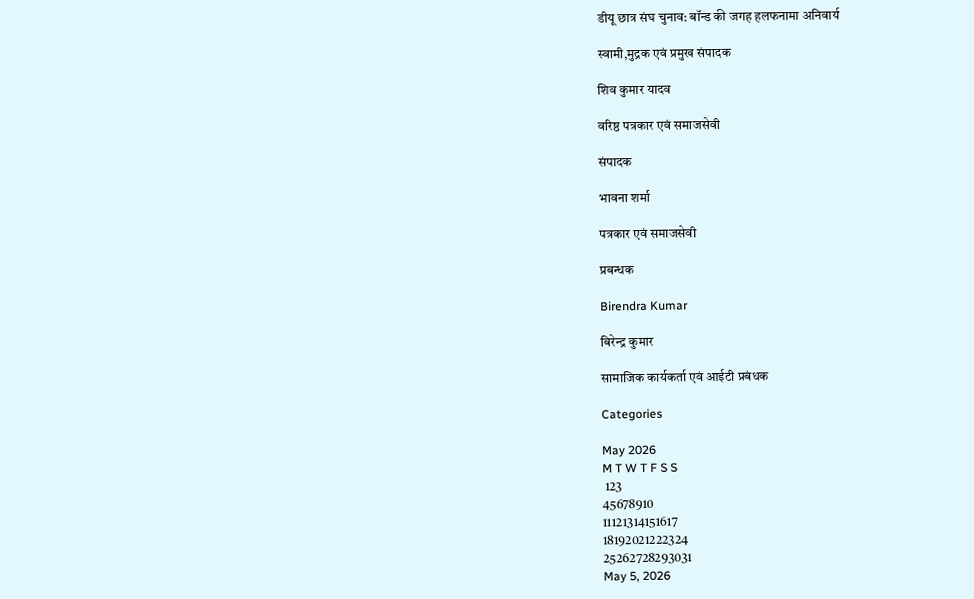डीयू छात्र संघ चुनाव: बॉन्ड की जगह हलफनामा अनिवार्य

स्वामी,मुद्रक एवं प्रमुख संपादक

शिव कुमार यादव

वरिष्ठ पत्रकार एवं समाजसेवी

संपादक

भावना शर्मा

पत्रकार एवं समाजसेवी

प्रबन्धक

Birendra Kumar

बिरेन्द्र कुमार

सामाजिक कार्यकर्ता एवं आईटी प्रबंधक

Categories

May 2026
M T W T F S S
 123
45678910
11121314151617
18192021222324
25262728293031
May 5, 2026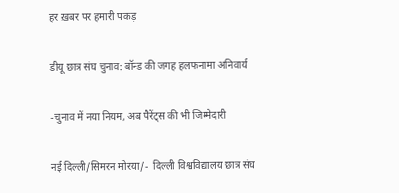हर ख़बर पर हमारी पकड़

डीयू छात्र संघ चुनाव: बॉन्ड की जगह हलफनामा अनिवार्य

-चुनाव में नया नियम, अब पैरेंट्स की भी जिम्मेदारी

नई दिल्ली/सिमरन मोरया/-  दिल्ली विश्वविद्यालय छात्र संघ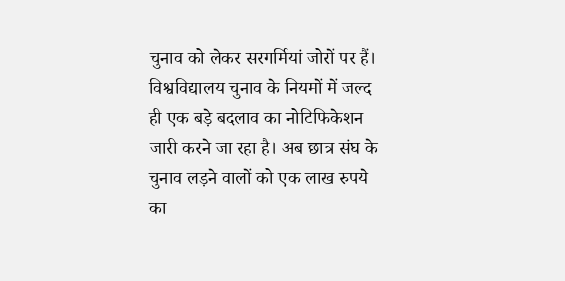चुनाव को लेकर सरगर्मियां जोरों पर हैं। विश्वविद्यालय चुनाव के नियमों में जल्द ही एक बड़े बदलाव का नोटिफिकेशन जारी करने जा रहा है। अब छात्र संघ के चुनाव लड़ने वालों को एक लाख रुपये का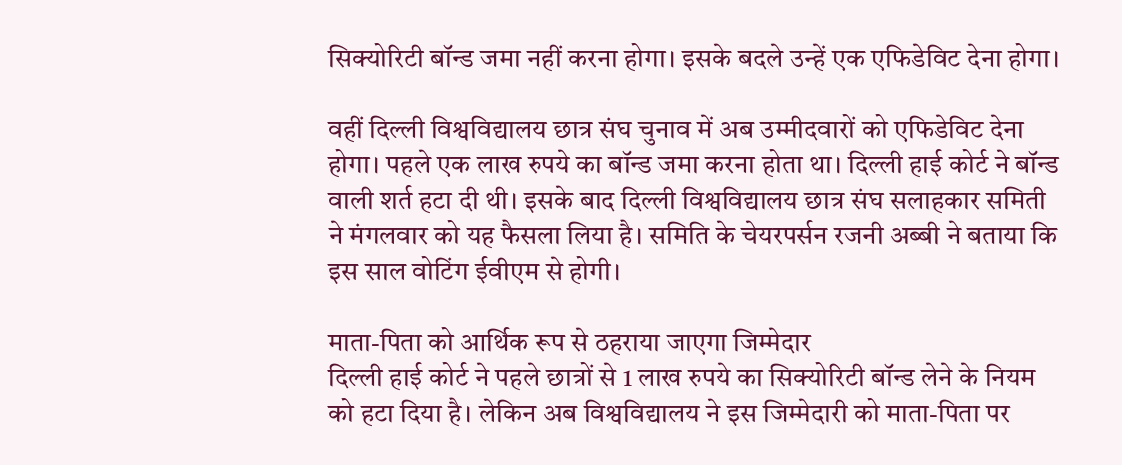सिक्योरिटी बॉन्ड जमा नहीं करना होगा। इसके बदले उन्हें एक एफिडेविट देना होगा।

वहीं दिल्ली विश्वविद्यालय छात्र संघ चुनाव में अब उम्मीदवारों को एफिडेविट देना होगा। पहले एक लाख रुपये का बॉन्ड जमा करना होता था। दिल्ली हाई कोर्ट ने बॉन्ड वाली शर्त हटा दी थी। इसके बाद दिल्ली विश्वविद्यालय छात्र संघ सलाहकार समिती ने मंगलवार को यह फैसला लिया है। समिति के चेयरपर्सन रजनी अब्बी ने बताया कि इस साल वोटिंग ईवीएम से होगी।

माता-पिता को आर्थिक रूप से ठहराया जाएगा जिम्मेदार
दिल्ली हाई कोर्ट ने पहले छात्रों से 1 लाख रुपये का सिक्योरिटी बॉन्ड लेने के नियम को हटा दिया है। लेकिन अब विश्वविद्यालय ने इस जिम्मेदारी को माता-पिता पर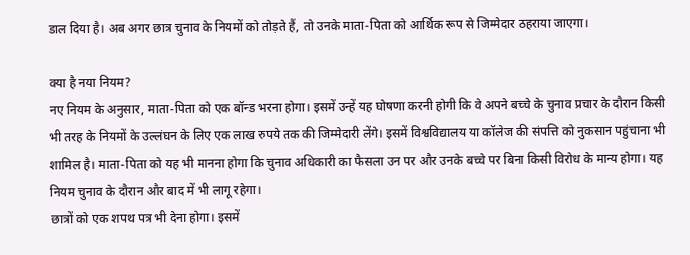डाल दिया है। अब अगर छात्र चुनाव के नियमों को तोड़ते हैं, तो उनके माता-पिता को आर्थिक रूप से जिम्मेदार ठहराया जाएगा।

क्या है नया नियम?
नए नियम के अनुसार, माता-पिता को एक बॉन्ड भरना होगा। इसमें उन्हें यह घोषणा करनी होगी कि वे अपने बच्चे के चुनाव प्रचार के दौरान किसी भी तरह के नियमों के उल्लंघन के लिए एक लाख रुपये तक की जिम्मेदारी लेंगे। इसमें विश्वविद्यालय या कॉलेज की संपत्ति को नुकसान पहुंचाना भी शामिल है। माता-पिता को यह भी मानना होगा कि चुनाव अधिकारी का फैसला उन पर और उनके बच्चे पर बिना किसी विरोध के मान्य होगा। यह नियम चुनाव के दौरान और बाद में भी लागू रहेगा।
छात्रों को एक शपथ पत्र भी देना होगा। इसमें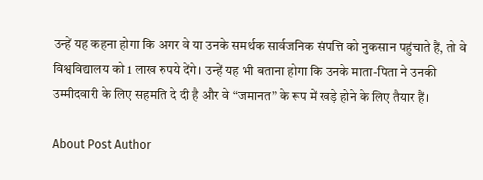उन्हें यह कहना होगा कि अगर वे या उनके समर्थक सार्वजनिक संपत्ति को नुकसान पहुंचाते हैं, तो वे विश्वविद्यालय को 1 लाख रुपये देंगे। उन्हें यह भी बताना होगा कि उनके माता-पिता ने उनकी उम्मीदवारी के लिए सहमति दे दी है और वे “जमानत” के रूप में खड़े होने के लिए तैयार हैं।

About Post Author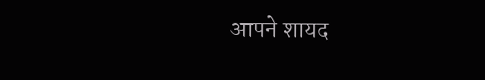आपने शायद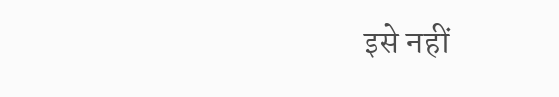इसे नहीं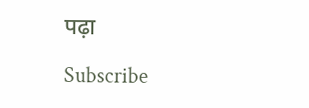पढ़ा

Subscribe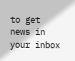to get news in your inbox